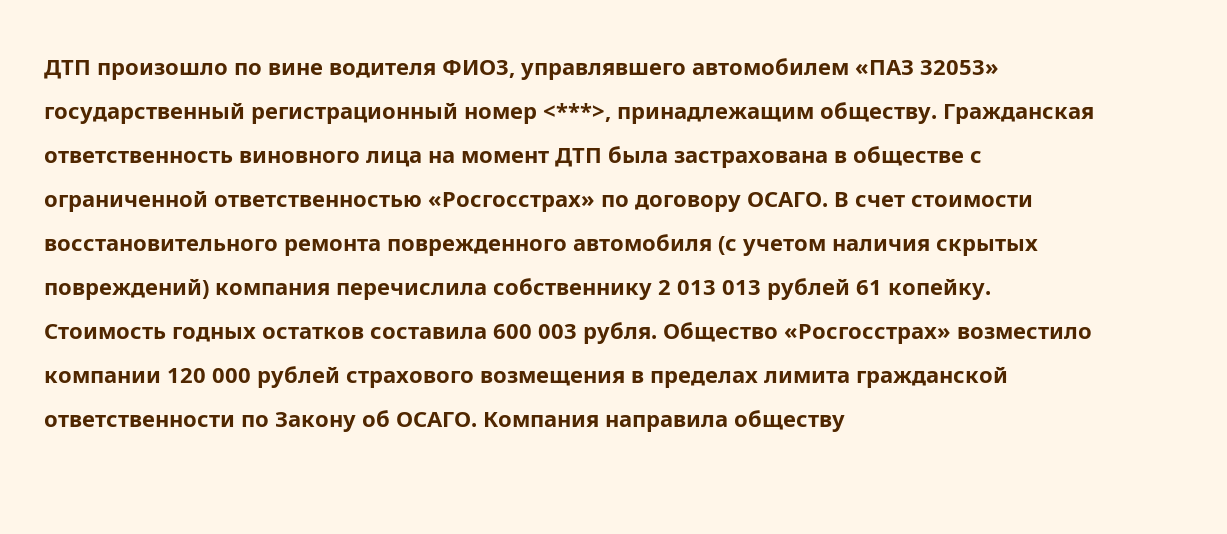ДТП произошло по вине водителя ФИО3, управлявшего автомобилем «ПАЗ 32053» государственный регистрационный номер <***>, принадлежащим обществу. Гражданская ответственность виновного лица на момент ДТП была застрахована в обществе с ограниченной ответственностью «Росгосстрах» по договору ОСАГО. В счет стоимости восстановительного ремонта поврежденного автомобиля (с учетом наличия скрытых повреждений) компания перечислила собственнику 2 013 013 рублей 61 копейку. Стоимость годных остатков составила 600 003 рубля. Общество «Росгосстрах» возместило компании 120 000 рублей страхового возмещения в пределах лимита гражданской ответственности по Закону об ОСАГО. Компания направила обществу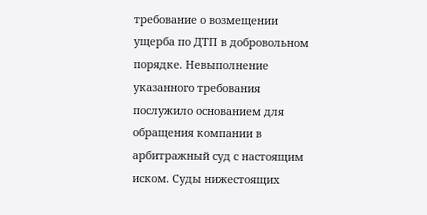требование о возмещении ущерба по ДТП в добровольном порядке. Невыполнение указанного требования послужило основанием для обращения компании в арбитражный суд с настоящим иском. Суды нижестоящих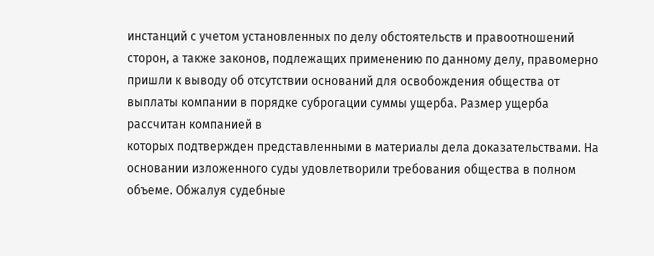инстанций с учетом установленных по делу обстоятельств и правоотношений сторон, а также законов, подлежащих применению по данному делу, правомерно пришли к выводу об отсутствии оснований для освобождения общества от выплаты компании в порядке суброгации суммы ущерба. Размер ущерба рассчитан компанией в
которых подтвержден представленными в материалы дела доказательствами. На основании изложенного суды удовлетворили требования общества в полном объеме. Обжалуя судебные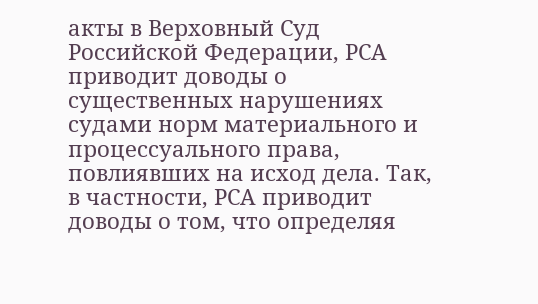акты в Верховный Суд Российской Федерации, РСА приводит доводы о существенных нарушениях судами норм материального и процессуального права, повлиявших на исход дела. Так, в частности, РСА приводит доводы о том, что определяя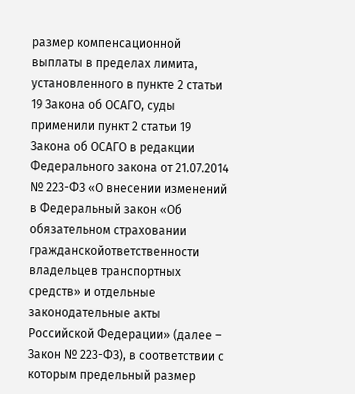размер компенсационной выплаты в пределах лимита, установленного в пункте 2 статьи 19 Закона об ОСАГО, суды применили пункт 2 статьи 19 Закона об ОСАГО в редакции Федерального закона от 21.07.2014 № 223-ФЗ «О внесении изменений в Федеральный закон «Об обязательном страховании гражданскойответственности владельцев транспортных средств» и отдельные законодательные акты Российской Федерации» (далее – Закон № 223-ФЗ), в соответствии с которым предельный размер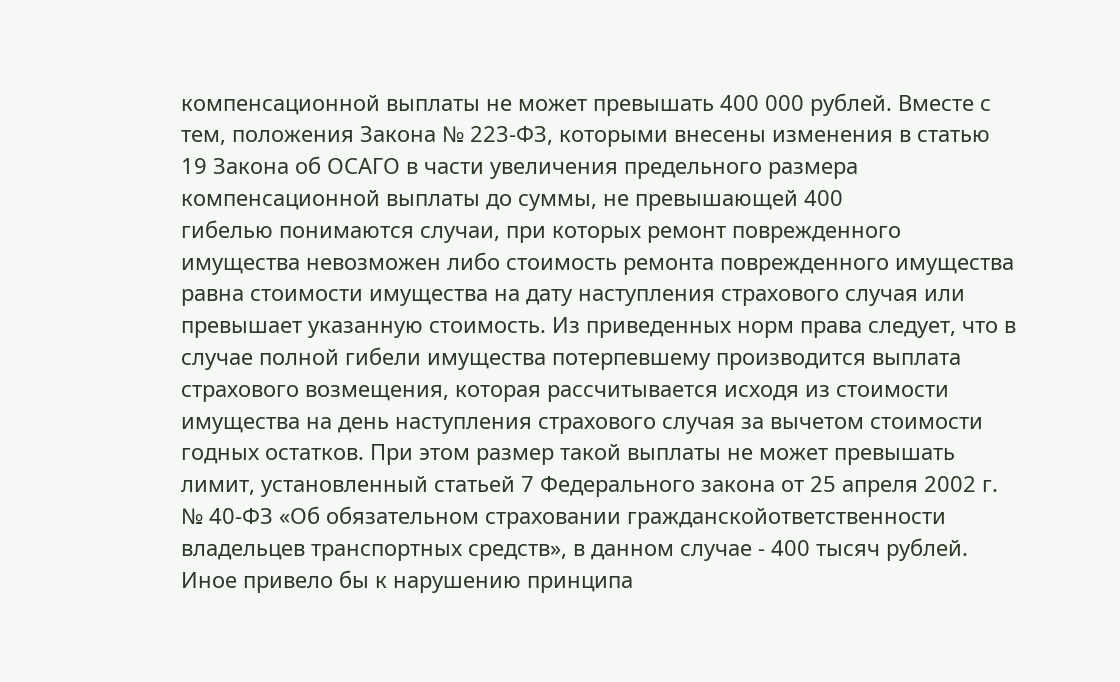компенсационной выплаты не может превышать 400 000 рублей. Вместе с тем, положения Закона № 223-ФЗ, которыми внесены изменения в статью 19 Закона об ОСАГО в части увеличения предельного размера компенсационной выплаты до суммы, не превышающей 400
гибелью понимаются случаи, при которых ремонт поврежденного имущества невозможен либо стоимость ремонта поврежденного имущества равна стоимости имущества на дату наступления страхового случая или превышает указанную стоимость. Из приведенных норм права следует, что в случае полной гибели имущества потерпевшему производится выплата страхового возмещения, которая рассчитывается исходя из стоимости имущества на день наступления страхового случая за вычетом стоимости годных остатков. При этом размер такой выплаты не может превышать лимит, установленный статьей 7 Федерального закона от 25 апреля 2002 г. № 40-ФЗ «Об обязательном страховании гражданскойответственности владельцев транспортных средств», в данном случае - 400 тысяч рублей. Иное привело бы к нарушению принципа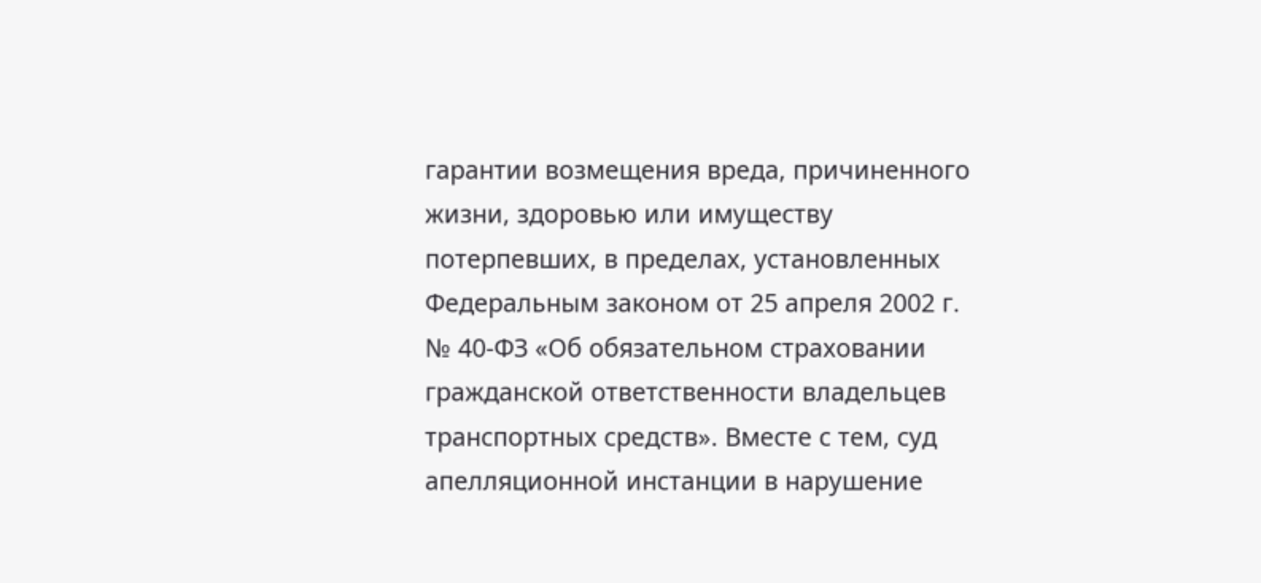гарантии возмещения вреда, причиненного жизни, здоровью или имуществу потерпевших, в пределах, установленных Федеральным законом от 25 апреля 2002 г. № 40-ФЗ «Об обязательном страховании гражданской ответственности владельцев транспортных средств». Вместе с тем, суд апелляционной инстанции в нарушение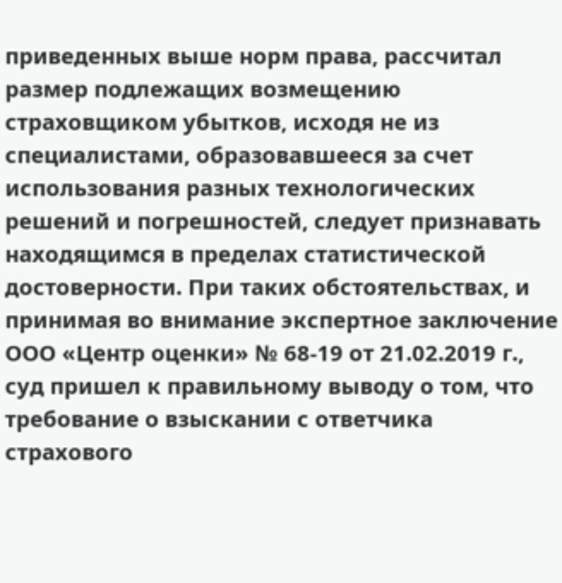приведенных выше норм права, рассчитал размер подлежащих возмещению страховщиком убытков, исходя не из
специалистами, образовавшееся за счет использования разных технологических решений и погрешностей, следует признавать находящимся в пределах статистической достоверности. При таких обстоятельствах, и принимая во внимание экспертное заключение ООО «Центр оценки» № 68-19 от 21.02.2019 г., суд пришел к правильному выводу о том, что требование о взыскании с ответчика страхового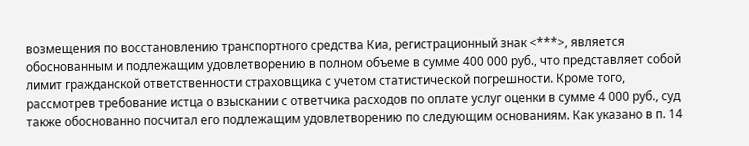возмещения по восстановлению транспортного средства Киа, регистрационный знак <***>, является обоснованным и подлежащим удовлетворению в полном объеме в сумме 400 000 руб., что представляет собой лимит гражданской ответственности страховщика с учетом статистической погрешности. Кроме того, рассмотрев требование истца о взыскании с ответчика расходов по оплате услуг оценки в сумме 4 000 руб., суд также обоснованно посчитал его подлежащим удовлетворению по следующим основаниям. Как указано в п. 14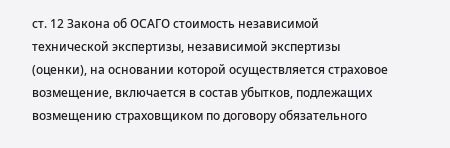ст. 12 Закона об ОСАГО стоимость независимой технической экспертизы, независимой экспертизы (оценки), на основании которой осуществляется страховое возмещение, включается в состав убытков, подлежащих возмещению страховщиком по договору обязательного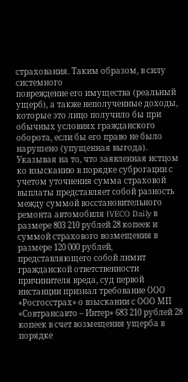страхования. Таким образом, в силу системного
повреждение его имущества (реальный ущерб), а также неполученные доходы, которые это лицо получило бы при обычных условиях гражданского оборота, если бы его право не было нарушено (упущенная выгода). Указывая на то, что заявленная истцом ко взысканию в порядке суброгации с учетом уточнения сумма страховой выплаты представляет собой разность между суммой восстановительного ремонта автомобиля IVECO Daily в размере 803 210 рублей 28 копеек и суммой страхового возмещения в размере 120 000 рублей, представляющего собой лимит гражданской ответственности причинителя вреда, суд первой инстанции признал требование ООО «Росгосстрах» о взыскании с ООО МП «Совтрансавто – Интер» 683 210 рублей 28 копеек в счет возмещения ущерба в порядке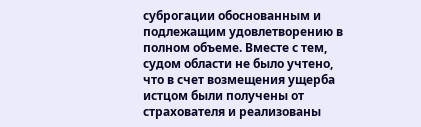суброгации обоснованным и подлежащим удовлетворению в полном объеме. Вместе с тем, судом области не было учтено, что в счет возмещения ущерба истцом были получены от страхователя и реализованы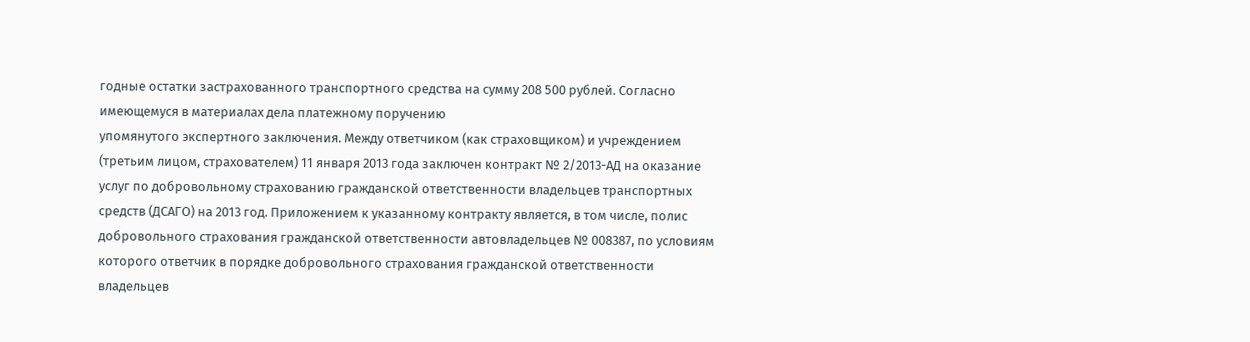годные остатки застрахованного транспортного средства на сумму 208 500 рублей. Согласно имеющемуся в материалах дела платежному поручению
упомянутого экспертного заключения. Между ответчиком (как страховщиком) и учреждением (третьим лицом, страхователем) 11 января 2013 года заключен контракт № 2/2013-АД на оказание услуг по добровольному страхованию гражданской ответственности владельцев транспортных средств (ДСАГО) на 2013 год. Приложением к указанному контракту является, в том числе, полис добровольного страхования гражданской ответственности автовладельцев № 008387, по условиям которого ответчик в порядке добровольного страхования гражданской ответственности владельцев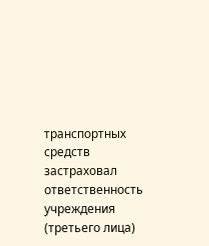транспортных средств застраховал ответственность учреждения (третьего лица)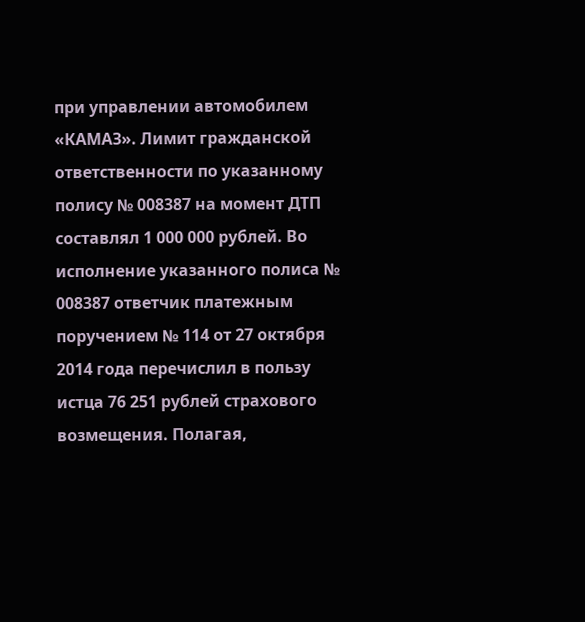при управлении автомобилем «КАМАЗ». Лимит гражданской ответственности по указанному полису № 008387 на момент ДТП составлял 1 000 000 рублей. Во исполнение указанного полиса № 008387 ответчик платежным поручением № 114 от 27 октября 2014 года перечислил в пользу истца 76 251 рублей страхового возмещения. Полагая,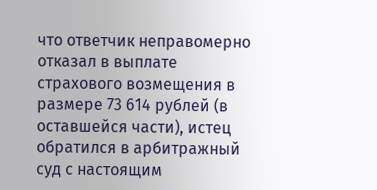что ответчик неправомерно отказал в выплате страхового возмещения в размере 73 614 рублей (в оставшейся части), истец обратился в арбитражный суд с настоящим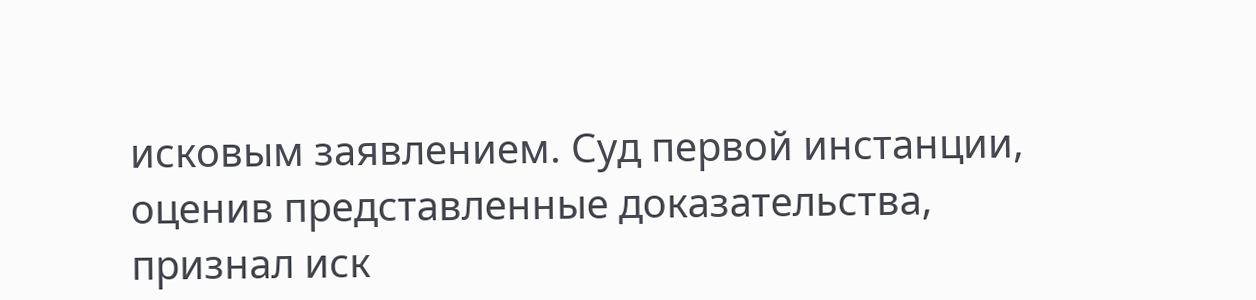исковым заявлением. Суд первой инстанции, оценив представленные доказательства, признал иск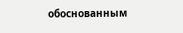обоснованным